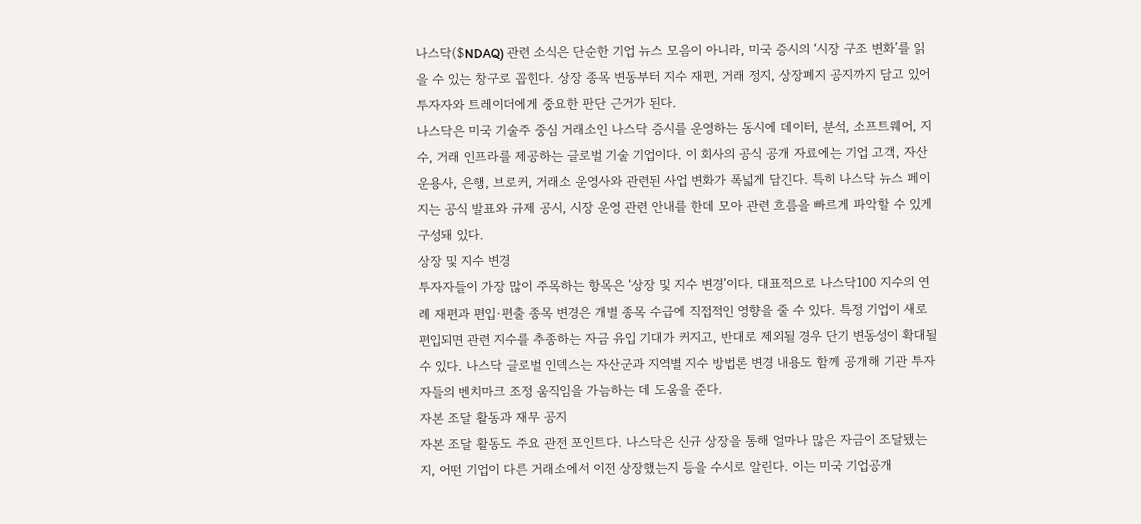나스닥($NDAQ) 관련 소식은 단순한 기업 뉴스 모음이 아니라, 미국 증시의 ‘시장 구조 변화’를 읽을 수 있는 창구로 꼽힌다. 상장 종목 변동부터 지수 재편, 거래 정지, 상장폐지 공지까지 담고 있어 투자자와 트레이더에게 중요한 판단 근거가 된다.
나스닥은 미국 기술주 중심 거래소인 나스닥 증시를 운영하는 동시에 데이터, 분석, 소프트웨어, 지수, 거래 인프라를 제공하는 글로벌 기술 기업이다. 이 회사의 공식 공개 자료에는 기업 고객, 자산운용사, 은행, 브로커, 거래소 운영사와 관련된 사업 변화가 폭넓게 담긴다. 특히 나스닥 뉴스 페이지는 공식 발표와 규제 공시, 시장 운영 관련 안내를 한데 모아 관련 흐름을 빠르게 파악할 수 있게 구성돼 있다.
상장 및 지수 변경
투자자들이 가장 많이 주목하는 항목은 ‘상장 및 지수 변경’이다. 대표적으로 나스닥100 지수의 연례 재편과 편입·편출 종목 변경은 개별 종목 수급에 직접적인 영향을 줄 수 있다. 특정 기업이 새로 편입되면 관련 지수를 추종하는 자금 유입 기대가 커지고, 반대로 제외될 경우 단기 변동성이 확대될 수 있다. 나스닥 글로벌 인덱스는 자산군과 지역별 지수 방법론 변경 내용도 함께 공개해 기관 투자자들의 벤치마크 조정 움직임을 가늠하는 데 도움을 준다.
자본 조달 활동과 재무 공지
자본 조달 활동도 주요 관전 포인트다. 나스닥은 신규 상장을 통해 얼마나 많은 자금이 조달됐는지, 어떤 기업이 다른 거래소에서 이전 상장했는지 등을 수시로 알린다. 이는 미국 기업공개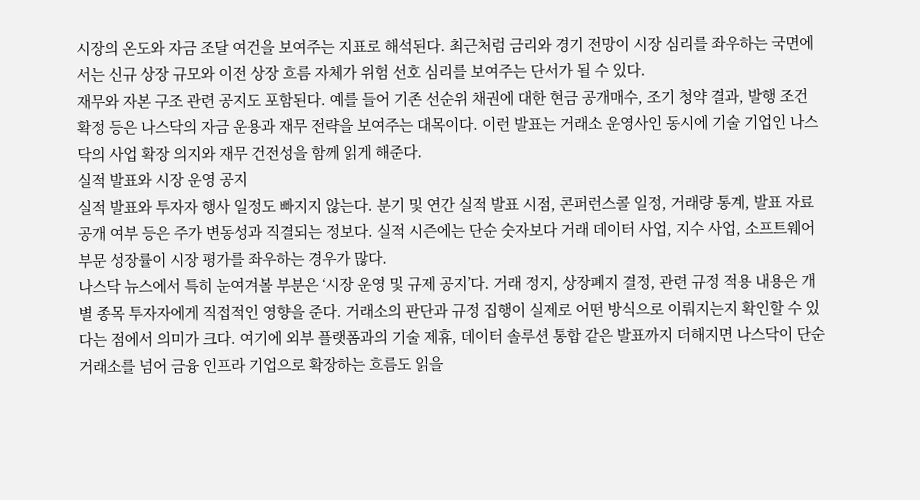시장의 온도와 자금 조달 여건을 보여주는 지표로 해석된다. 최근처럼 금리와 경기 전망이 시장 심리를 좌우하는 국면에서는 신규 상장 규모와 이전 상장 흐름 자체가 위험 선호 심리를 보여주는 단서가 될 수 있다.
재무와 자본 구조 관련 공지도 포함된다. 예를 들어 기존 선순위 채권에 대한 현금 공개매수, 조기 청약 결과, 발행 조건 확정 등은 나스닥의 자금 운용과 재무 전략을 보여주는 대목이다. 이런 발표는 거래소 운영사인 동시에 기술 기업인 나스닥의 사업 확장 의지와 재무 건전성을 함께 읽게 해준다.
실적 발표와 시장 운영 공지
실적 발표와 투자자 행사 일정도 빠지지 않는다. 분기 및 연간 실적 발표 시점, 콘퍼런스콜 일정, 거래량 통계, 발표 자료 공개 여부 등은 주가 변동성과 직결되는 정보다. 실적 시즌에는 단순 숫자보다 거래 데이터 사업, 지수 사업, 소프트웨어 부문 성장률이 시장 평가를 좌우하는 경우가 많다.
나스닥 뉴스에서 특히 눈여겨볼 부분은 ‘시장 운영 및 규제 공지’다. 거래 정지, 상장폐지 결정, 관련 규정 적용 내용은 개별 종목 투자자에게 직접적인 영향을 준다. 거래소의 판단과 규정 집행이 실제로 어떤 방식으로 이뤄지는지 확인할 수 있다는 점에서 의미가 크다. 여기에 외부 플랫폼과의 기술 제휴, 데이터 솔루션 통합 같은 발표까지 더해지면 나스닥이 단순 거래소를 넘어 금융 인프라 기업으로 확장하는 흐름도 읽을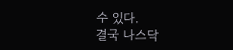수 있다.
결국 나스닥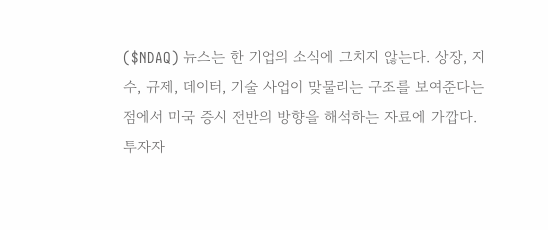($NDAQ) 뉴스는 한 기업의 소식에 그치지 않는다. 상장, 지수, 규제, 데이터, 기술 사업이 맞물리는 구조를 보여준다는 점에서 미국 증시 전반의 방향을 해석하는 자료에 가깝다. 투자자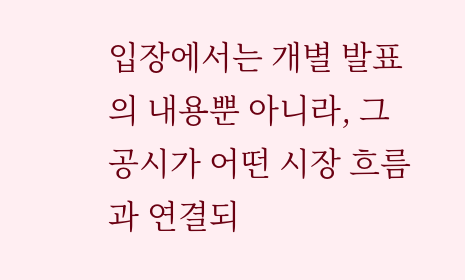입장에서는 개별 발표의 내용뿐 아니라, 그 공시가 어떤 시장 흐름과 연결되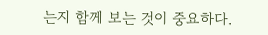는지 함께 보는 것이 중요하다.